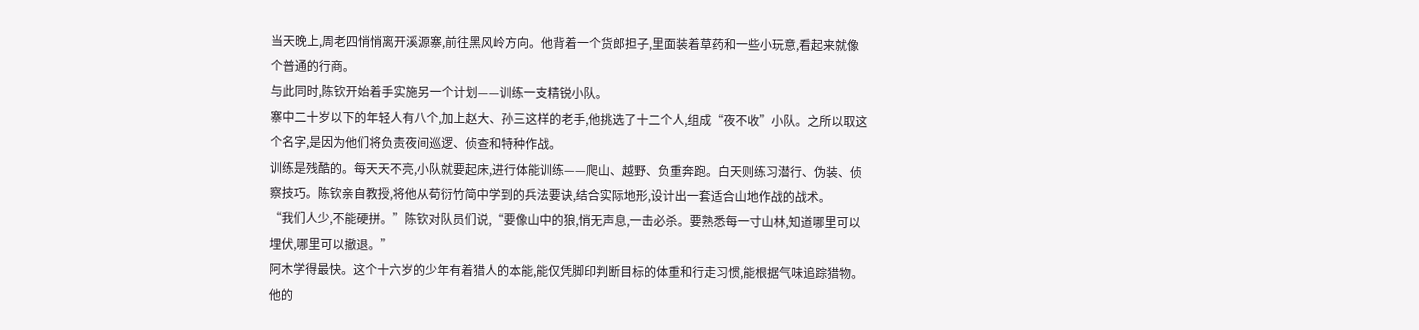当天晚上,周老四悄悄离开溪源寨,前往黑风岭方向。他背着一个货郎担子,里面装着草药和一些小玩意,看起来就像个普通的行商。
与此同时,陈钦开始着手实施另一个计划——训练一支精锐小队。
寨中二十岁以下的年轻人有八个,加上赵大、孙三这样的老手,他挑选了十二个人,组成“夜不收”小队。之所以取这个名字,是因为他们将负责夜间巡逻、侦查和特种作战。
训练是残酷的。每天天不亮,小队就要起床,进行体能训练——爬山、越野、负重奔跑。白天则练习潜行、伪装、侦察技巧。陈钦亲自教授,将他从荀衍竹简中学到的兵法要诀,结合实际地形,设计出一套适合山地作战的战术。
“我们人少,不能硬拼。”陈钦对队员们说,“要像山中的狼,悄无声息,一击必杀。要熟悉每一寸山林,知道哪里可以埋伏,哪里可以撤退。”
阿木学得最快。这个十六岁的少年有着猎人的本能,能仅凭脚印判断目标的体重和行走习惯,能根据气味追踪猎物。他的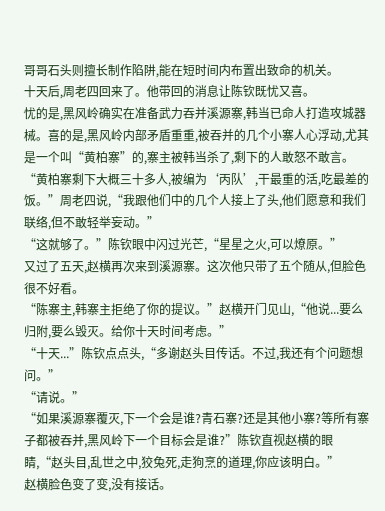哥哥石头则擅长制作陷阱,能在短时间内布置出致命的机关。
十天后,周老四回来了。他带回的消息让陈钦既忧又喜。
忧的是,黑风岭确实在准备武力吞并溪源寨,韩当已命人打造攻城器械。喜的是,黑风岭内部矛盾重重,被吞并的几个小寨人心浮动,尤其是一个叫“黄柏寨”的,寨主被韩当杀了,剩下的人敢怒不敢言。
“黄柏寨剩下大概三十多人,被编为‘丙队’,干最重的活,吃最差的饭。”周老四说,“我跟他们中的几个人接上了头,他们愿意和我们联络,但不敢轻举妄动。”
“这就够了。”陈钦眼中闪过光芒,“星星之火,可以燎原。”
又过了五天,赵横再次来到溪源寨。这次他只带了五个随从,但脸色很不好看。
“陈寨主,韩寨主拒绝了你的提议。”赵横开门见山,“他说...要么归附,要么毁灭。给你十天时间考虑。”
“十天...”陈钦点点头,“多谢赵头目传话。不过,我还有个问题想问。”
“请说。”
“如果溪源寨覆灭,下一个会是谁?青石寨?还是其他小寨?等所有寨子都被吞并,黑风岭下一个目标会是谁?”陈钦直视赵横的眼睛,“赵头目,乱世之中,狡兔死,走狗烹的道理,你应该明白。”
赵横脸色变了变,没有接话。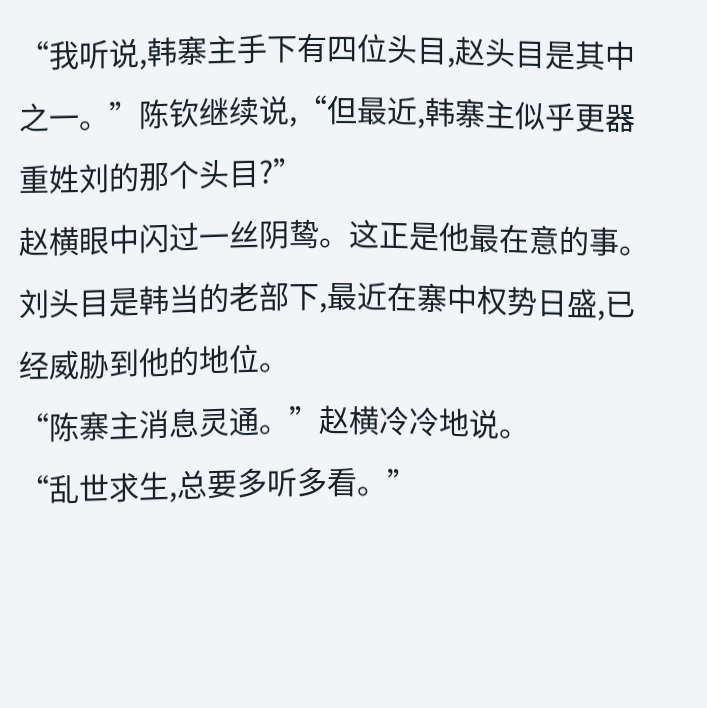“我听说,韩寨主手下有四位头目,赵头目是其中之一。”陈钦继续说,“但最近,韩寨主似乎更器重姓刘的那个头目?”
赵横眼中闪过一丝阴鸷。这正是他最在意的事。刘头目是韩当的老部下,最近在寨中权势日盛,已经威胁到他的地位。
“陈寨主消息灵通。”赵横冷冷地说。
“乱世求生,总要多听多看。”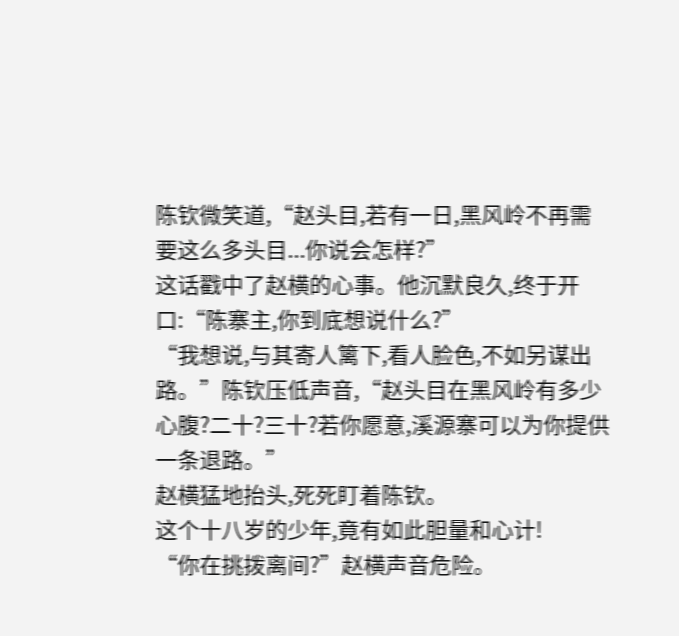陈钦微笑道,“赵头目,若有一日,黑风岭不再需要这么多头目...你说会怎样?”
这话戳中了赵横的心事。他沉默良久,终于开口:“陈寨主,你到底想说什么?”
“我想说,与其寄人篱下,看人脸色,不如另谋出路。”陈钦压低声音,“赵头目在黑风岭有多少心腹?二十?三十?若你愿意,溪源寨可以为你提供一条退路。”
赵横猛地抬头,死死盯着陈钦。
这个十八岁的少年,竟有如此胆量和心计!
“你在挑拨离间?”赵横声音危险。